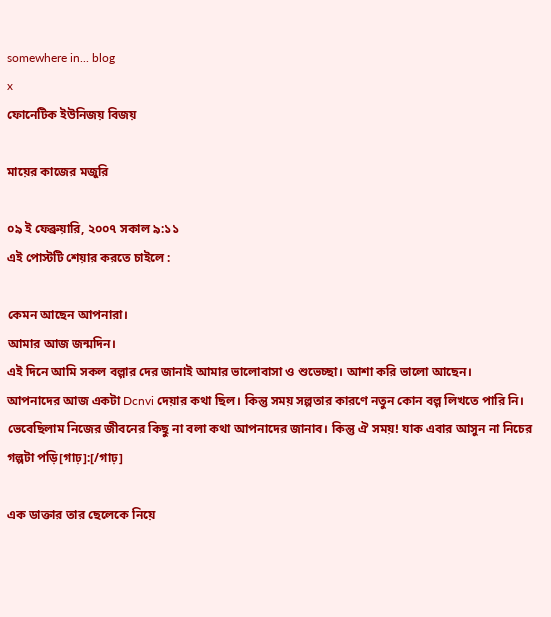somewhere in... blog
x
ফোনেটিক ইউনিজয় বিজয়

মায়ের কাজের মজুরি

০৯ ই ফেব্রুয়ারি, ২০০৭ সকাল ৯:১১
এই পোস্টটি শেয়ার করতে চাইলে :

কেমন আছেন আপনারা।
আমার আজ জন্মদিন।
এই দিনে আমি সকল বল্গার দের জানাই আমার ভালোবাসা ও শুভেচ্ছা। আশা করি ভালো আছেন।
আপনাদের আজ একটা Dcnvi দেয়ার কথা ছিল। কিন্তু সময় সল্পতার কারণে নতুন কোন বল্গ লিখতে পারি নি। ভেবেছিলাম নিজের জীবনের কিছু না বলা কথা আপনাদের জানাব। কিন্তু ঐ সময়! যাক এবার আসুন না নিচের গল্পটা পড়ি[গাঢ়]:[/গাঢ়]

এক ডাক্তার তার ছেলেকে নিয়ে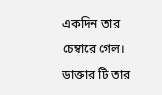একদিন তার চেম্বারে গেল। ডাক্তার টি তার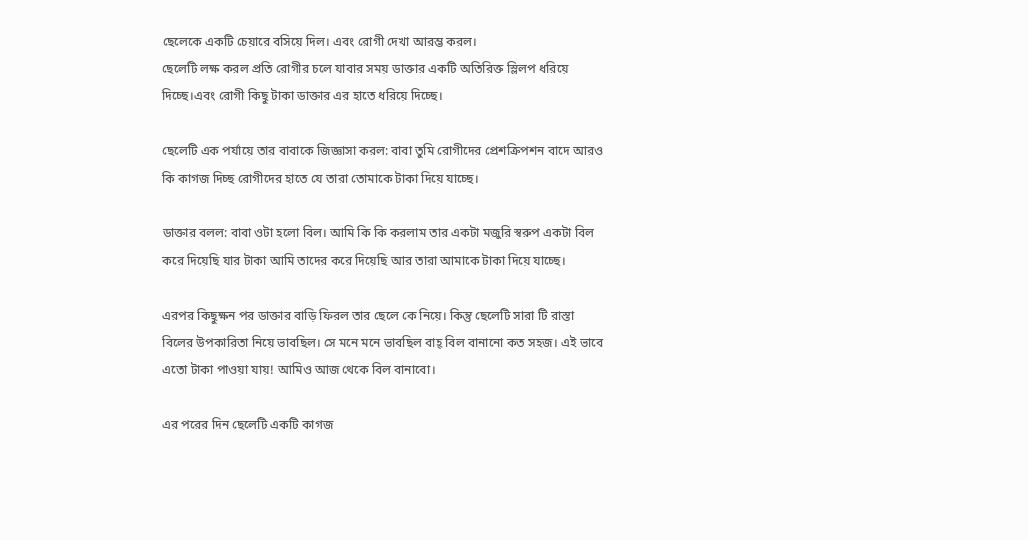ছেলেকে একটি চেয়ারে বসিয়ে দিল। এবং রোগী দেখা আরম্ভ করল।
ছেলেটি লক্ষ করল প্রতি রোগীর চলে যাবার সময় ডাক্তার একটি অতিরিক্ত স্লিলপ ধরিয়ে দিচ্ছে।এবং রোগী কিছু টাকা ডাক্তার এর হাতে ধরিয়ে দিচ্ছে।

ছেলেটি এক পর্যায়ে তার বাবাকে জিজ্ঞাসা করল: বাবা তুমি রোগীদের প্রেশক্রিপশন বাদে আরও কি কাগজ দিচ্ছ রোগীদের হাতে যে তারা তোমাকে টাকা দিয়ে যাচ্ছে।

ডাক্তার বলল: বাবা ওটা হলো বিল। আমি কি কি করলাম তার একটা মজুরি স্বরুপ একটা বিল করে দিয়েছি যার টাকা আমি তাদের করে দিয়েছি আর তারা আমাকে টাকা দিয়ে যাচ্ছে।

এরপর কিছুক্ষন পর ডাক্তার বাড়ি ফিরল তার ছেলে কে নিয়ে। কিন্তু ছেলেটি সারা টি রাস্তা বিলের উপকারিতা নিয়ে ভাবছিল। সে মনে মনে ভাবছিল বাহ্ বিল বানানো কত সহজ। এই ভাবে এতো টাকা পাওয়া যায়! আমিও আজ থেকে বিল বানাবো।

এর পরের দিন ছেলেটি একটি কাগজ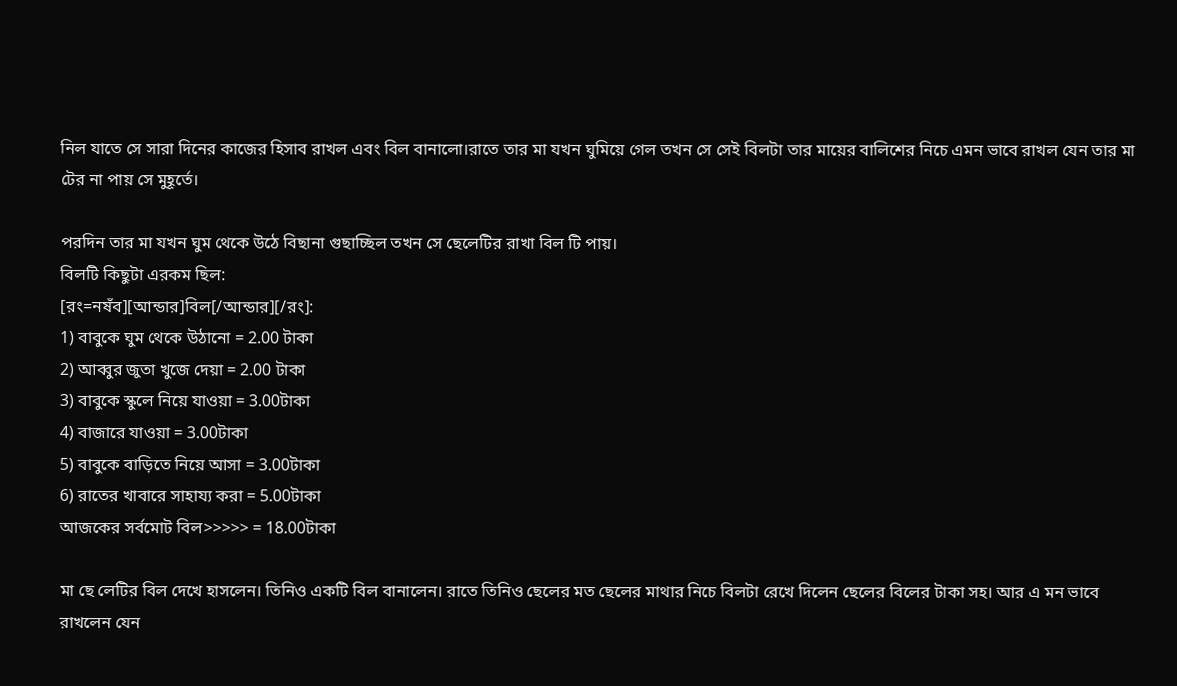নিল যাতে সে সারা দিনের কাজের হিসাব রাখল এবং বিল বানালো।রাতে তার মা যখন ঘুমিয়ে গেল তখন সে সেই বিলটা তার মায়ের বালিশের নিচে এমন ভাবে রাখল যেন তার মা টের না পায় সে মুহূর্তে।

পরদিন তার মা যখন ঘুম থেকে উঠে বিছানা গুছাচ্ছিল তখন সে ছেলেটির রাখা বিল টি পায়।
বিলটি কিছুটা এরকম ছিল:
[রং=নষঁব][আন্ডার]বিল[/আন্ডার][/রং]:
1) বাবুকে ঘুম থেকে উঠানো = 2.00 টাকা
2) আব্বুর জুতা খুজে দেয়া = 2.00 টাকা
3) বাবুকে স্কুলে নিয়ে যাওয়া = 3.00টাকা
4) বাজারে যাওয়া = 3.00টাকা
5) বাবুকে বাড়িতে নিয়ে আসা = 3.00টাকা
6) রাতের খাবারে সাহায্য করা = 5.00টাকা
আজকের সর্বমোট বিল>>>>> = 18.00টাকা

মা ছে লেটির বিল দেখে হাসলেন। তিনিও একটি বিল বানালেন। রাতে তিনিও ছেলের মত ছেলের মাথার নিচে বিলটা রেখে দিলেন ছেলের বিলের টাকা সহ। আর এ মন ভাবে রাখলেন যেন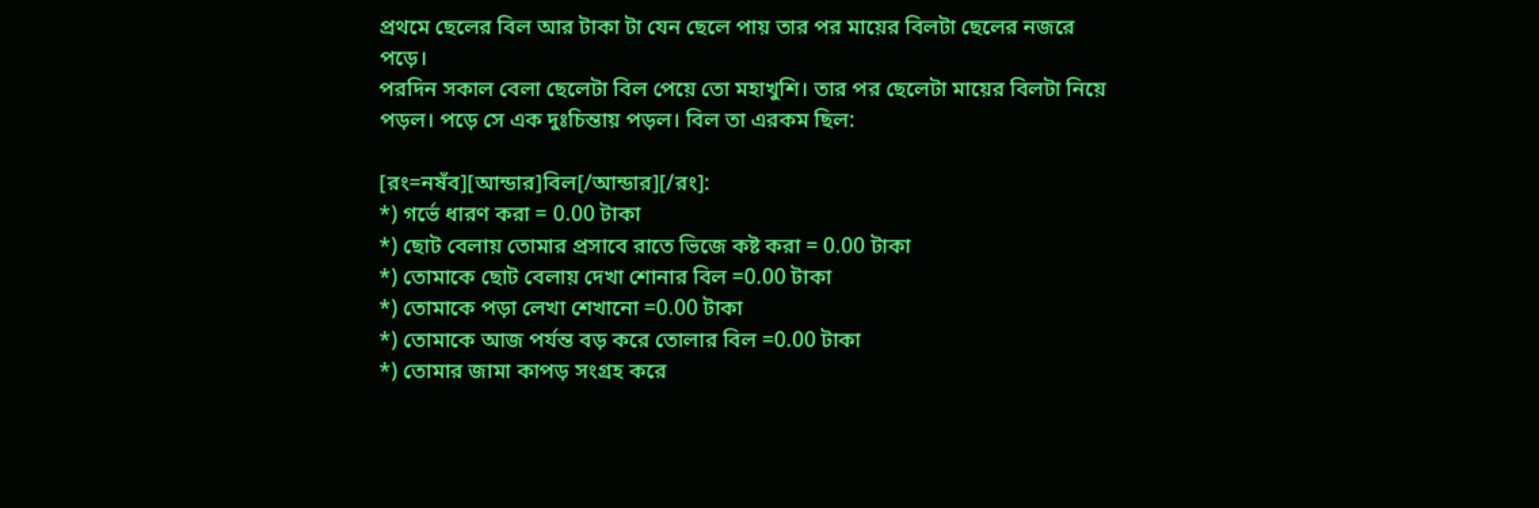প্রথমে ছেলের বিল আর টাকা টা যেন ছেলে পায় তার পর মায়ের বিলটা ছেলের নজরে পড়ে।
পরদিন সকাল বেলা ছেলেটা বিল পেয়ে তো মহাখুশি। তার পর ছেলেটা মায়ের বিলটা নিয়ে পড়ল। পড়ে সে এক দুঃচিন্তায় পড়ল। বিল তা এরকম ছিল:

[রং=নষঁব][আন্ডার]বিল[/আন্ডার][/রং]:
*) গর্ভে ধারণ করা = 0.00 টাকা
*) ছোট বেলায় তোমার প্রসাবে রাতে ভিজে কষ্ট করা = 0.00 টাকা
*) তোমাকে ছোট বেলায় দেখা শোনার বিল =0.00 টাকা
*) তোমাকে পড়া লেখা শেখানো =0.00 টাকা
*) তোমাকে আজ পর্যন্ত বড় করে তোলার বিল =0.00 টাকা
*) তোমার জামা কাপড় সংগ্রহ করে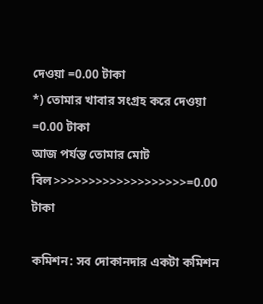দেওয়া =0.00 টাকা
*) তোমার খাবার সংগ্রহ করে দেওয়া =0.00 টাকা
আজ পর্যন্ত তোমার মোট বিল>>>>>>>>>>>>>>>>>>>=0.00 টাকা

কমিশন: সব দোকানদার একটা কমিশন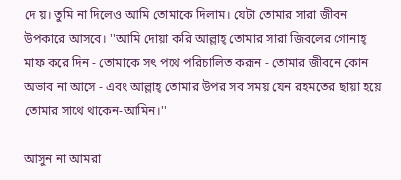দে য়। তুমি না দিলেও আমি তোমাকে দিলাম। যেটা তোমার সারা জীবন উপকারে আসবে। ''আমি দোয়া করি আল্লাহ্ তোমার সারা জিবলের গোনাহ্ মাফ করে দিন - তোমাকে সৎ পথে পরিচালিত করূন - তোমার জীবনে কোন অভাব না আসে - এবং আল্লাহ্ তোমার উপর সব সময় যেন রহমতের ছায়া হয়ে তোমার সাথে থাকেন-আমিন।''

আসুন না আমরা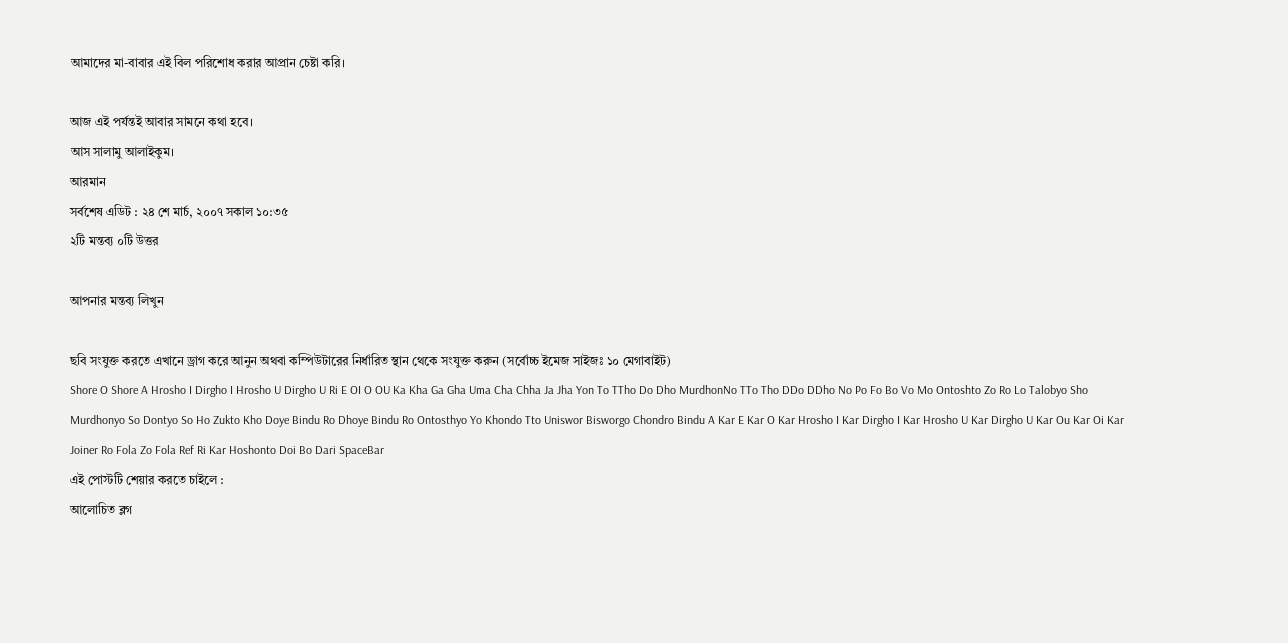আমাদের মা-বাবার এই বিল পরিশোধ করার আপ্রান চেষ্টা করি।

আজ এই পর্যন্তই আবার সামনে কথা হবে।
আস সালামু আলাইকুম।
আরমান
সর্বশেষ এডিট : ২৪ শে মার্চ, ২০০৭ সকাল ১০:৩৫
২টি মন্তব্য ০টি উত্তর

আপনার মন্তব্য লিখুন

ছবি সংযুক্ত করতে এখানে ড্রাগ করে আনুন অথবা কম্পিউটারের নির্ধারিত স্থান থেকে সংযুক্ত করুন (সর্বোচ্চ ইমেজ সাইজঃ ১০ মেগাবাইট)
Shore O Shore A Hrosho I Dirgho I Hrosho U Dirgho U Ri E OI O OU Ka Kha Ga Gha Uma Cha Chha Ja Jha Yon To TTho Do Dho MurdhonNo TTo Tho DDo DDho No Po Fo Bo Vo Mo Ontoshto Zo Ro Lo Talobyo Sho Murdhonyo So Dontyo So Ho Zukto Kho Doye Bindu Ro Dhoye Bindu Ro Ontosthyo Yo Khondo Tto Uniswor Bisworgo Chondro Bindu A Kar E Kar O Kar Hrosho I Kar Dirgho I Kar Hrosho U Kar Dirgho U Kar Ou Kar Oi Kar Joiner Ro Fola Zo Fola Ref Ri Kar Hoshonto Doi Bo Dari SpaceBar
এই পোস্টটি শেয়ার করতে চাইলে :
আলোচিত ব্লগ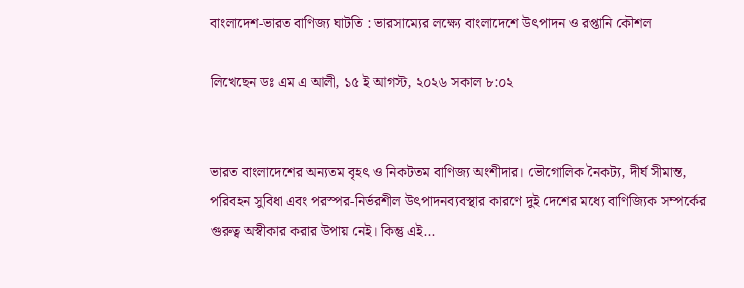বাংলাদেশ-ভারত বাণিজ্য ঘাটতি : ভারসাম্যের লক্ষ্যে বাংলাদেশে উৎপাদন ও রপ্তানি কৌশল

লিখেছেন ডঃ এম এ আলী, ১৫ ই আগস্ট, ২০২৬ সকাল ৮:০২


ভারত বাংলাদেশের অন্যতম বৃহৎ ও নিকটতম বাণিজ্য অংশীদার। ভৌগোলিক নৈকট্য, দীর্ঘ সীমান্ত, পরিবহন সুবিধা এবং পরস্পর-নির্ভরশীল উৎপাদনব্যবস্থার কারণে দুই দেশের মধ্যে বাণিজ্যিক সম্পর্কের গুরুত্ব অস্বীকার করার উপায় নেই। কিন্তু এই...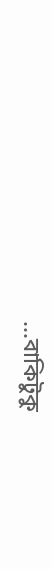...বাকিটুকু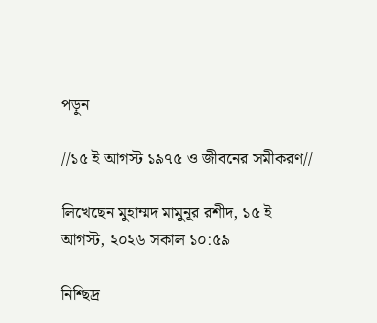পড়ুন

//১৫ ই আগস্ট ১৯৭৫ ও জীবনের সমীকরণ//

লিখেছেন মুহাম্মদ মামুনূর রশীদ, ১৫ ই আগস্ট, ২০২৬ সকাল ১০:৫৯

নিশ্ছিদ্র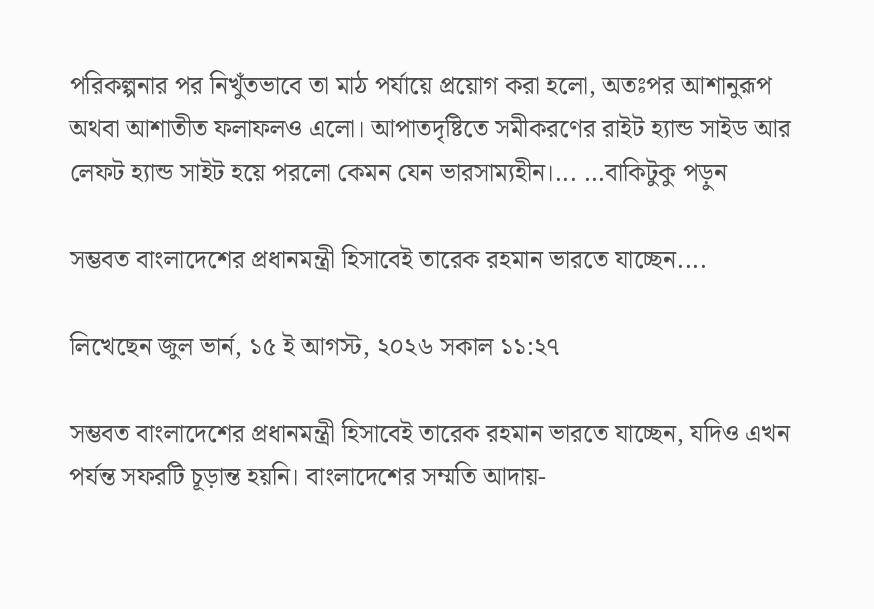পরিকল্পনার পর নিখুঁতভাবে তা মাঠ পর্যায়ে প্রয়োগ করা হলো, অতঃপর আশানুরূপ অথবা আশাতীত ফলাফলও এলো। আপাতদৃষ্টিতে সমীকরণের রাইট হ্যান্ড সাইড আর লেফট হ্যান্ড সাইট হয়ে পরলো কেমন যেন ভারসাম্যহীন।... ...বাকিটুকু পড়ুন

সম্ভবত বাংলাদেশের প্রধানমন্ত্রী হিসাবেই তারেক রহমান ভারতে যাচ্ছেন....

লিখেছেন জুল ভার্ন, ১৫ ই আগস্ট, ২০২৬ সকাল ১১:২৭

সম্ভবত বাংলাদেশের প্রধানমন্ত্রী হিসাবেই তারেক রহমান ভারতে যাচ্ছেন, যদিও এখন পর্যন্ত সফরটি চূড়ান্ত হয়নি। বাংলাদেশের সম্মতি আদায়-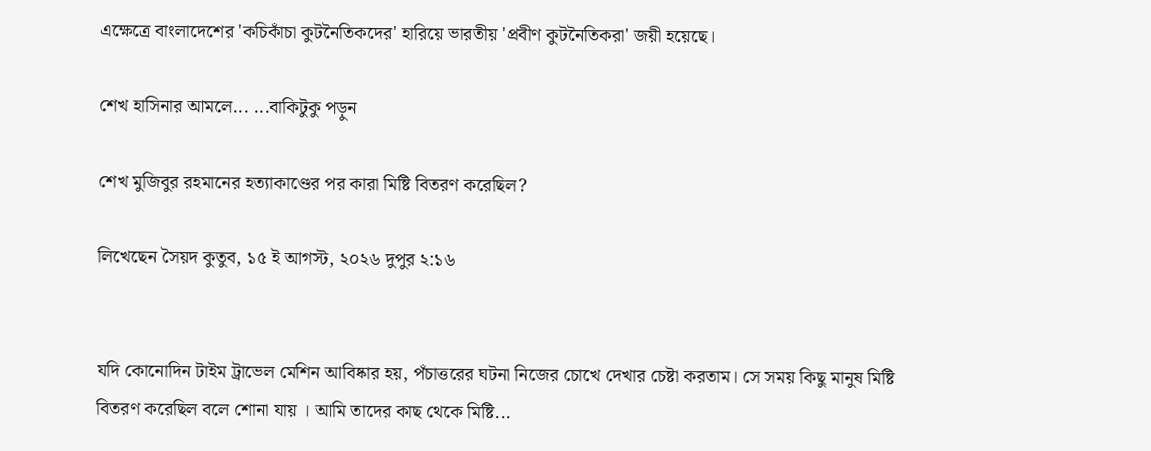এক্ষেত্রে বাংলাদেশের 'কচিকাঁচা কুটনৈতিকদের' হারিয়ে ভারতীয় 'প্রবীণ কুটনৈতিকরা' জয়ী হয়েছে।

শেখ হাসিনার আমলে... ...বাকিটুকু পড়ুন

শেখ মুজিবুর রহমানের হত্যাকাণ্ডের পর কারা মিষ্টি বিতরণ করেছিল?

লিখেছেন সৈয়দ কুতুব, ১৫ ই আগস্ট, ২০২৬ দুপুর ২:১৬


যদি কোনোদিন টাইম ট্রাভেল মেশিন আবিষ্কার হয়, পঁচাত্তরের ঘটনা নিজের চোখে দেখার চেষ্টা করতাম। সে সময় কিছু মানুষ মিষ্টি বিতরণ করেছিল বলে শোনা যায় । আমি তাদের কাছ থেকে মিষ্টি...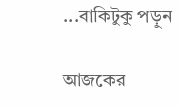...বাকিটুকু পড়ুন

আজকের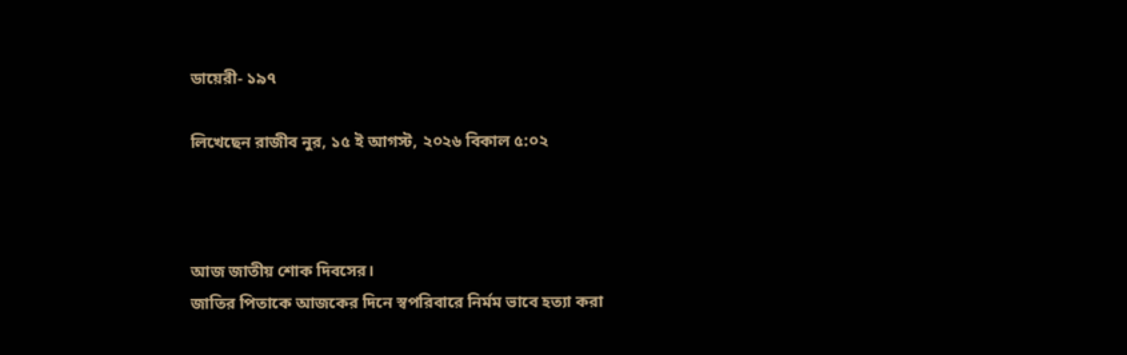ডায়েরী- ১৯৭

লিখেছেন রাজীব নুর, ১৫ ই আগস্ট, ২০২৬ বিকাল ৫:০২



আজ জাতীয় শোক দিবসের।
জাতির পিতাকে আজকের দিনে স্বপরিবারে নির্মম ভাবে হত্যা করা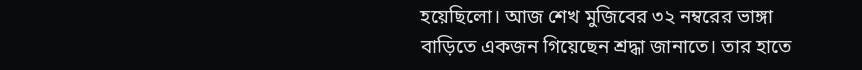হয়েছিলো। আজ শেখ মুজিবের ৩২ নম্বরের ভাঙ্গা বাড়িতে একজন গিয়েছেন শ্রদ্ধা জানাতে। তার হাতে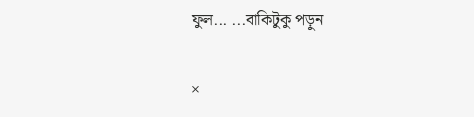ফুল... ...বাকিটুকু পড়ুন

×